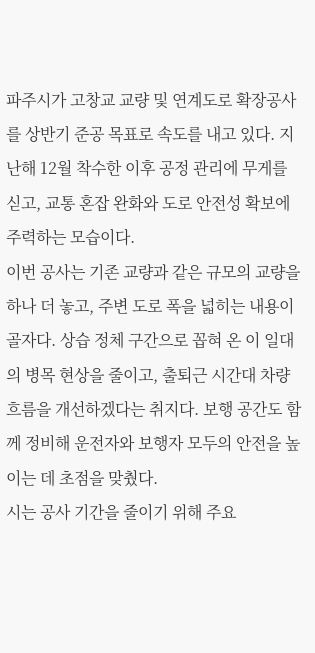파주시가 고창교 교량 및 연계도로 확장공사를 상반기 준공 목표로 속도를 내고 있다. 지난해 12월 착수한 이후 공정 관리에 무게를 싣고, 교통 혼잡 완화와 도로 안전성 확보에 주력하는 모습이다.
이번 공사는 기존 교량과 같은 규모의 교량을 하나 더 놓고, 주변 도로 폭을 넓히는 내용이 골자다. 상습 정체 구간으로 꼽혀 온 이 일대의 병목 현상을 줄이고, 출퇴근 시간대 차량 흐름을 개선하겠다는 취지다. 보행 공간도 함께 정비해 운전자와 보행자 모두의 안전을 높이는 데 초점을 맞췄다.
시는 공사 기간을 줄이기 위해 주요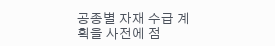공종별 자재 수급 계획을 사전에 점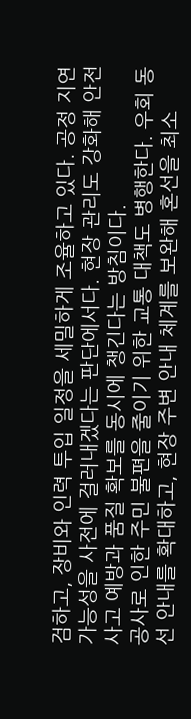검하고, 장비와 인력 투입 일정을 세밀하게 조율하고 있다. 공정 지연 가능성을 사전에 걸러내겠다는 판단에서다. 현장 관리도 강화해 안전사고 예방과 품질 확보를 동시에 챙긴다는 방침이다.
공사로 인한 주민 불편을 줄이기 위한 교통 대책도 병행한다. 우회 동선 안내를 확대하고, 현장 주변 안내 체계를 보완해 혼선을 최소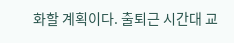화할 계획이다. 출퇴근 시간대 교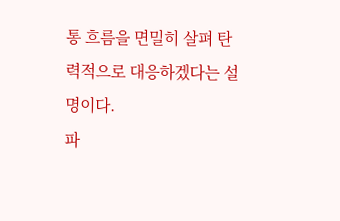통 흐름을 면밀히 살펴 탄력적으로 대응하겠다는 설명이다.
파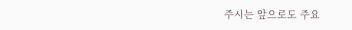주시는 앞으로도 주요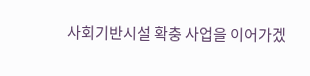사회기반시설 확충 사업을 이어가겠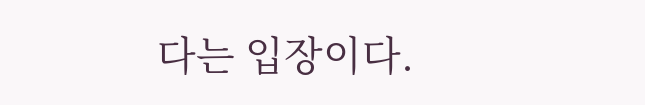다는 입장이다.